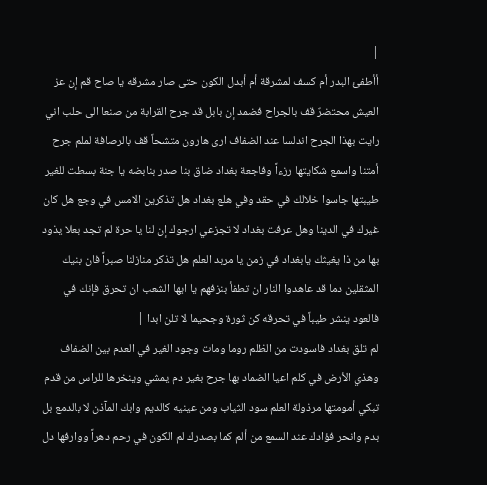|
أأطفئ البدر أم كسف لمشرقة أم أبدل الكون حتى صار مشرقه يا صاح قم إن عز العيش محتضرٌ قف بالجراح فضمد إن بابل قد جرح القرابة من صنعا الى حلب اني رايت بهذا الجرح اندلسا عند الضفاف ارى هارون متشحاً قف بالرصافة لملم جرح أمتنا واسمع شكايتها رزءاً وفاجعة بغداد ضاق بنا صدر بنابضه يا جنة بسطت للغير طيبتها جاسوا خلالك في حقد وفي هلع بغداد هل تذكرين الامس في وجع هل كان غيرك في الدينا وهل عرفت بغداد لا تجزعي ارجوك إن لنا يا حرة لم تجد بعلا يذود بها من ذا يغيثك يابغداد في زمن يا مربد العلم هل تذكر منازلنا صبراً فان بنيك المثقلين دما قد عاهدوا النار ان تطفأ بنزفهم يا ايها الشعب ان تحرق فإنك في فالعود ينشر طيباً في تحرقه كن ثورة وجحيما لا تلن ابدا |
لم تلق بغداد فاسودت من الظلم روما ومات وجود الغير في العدم بين الضفاف وهذي الأرض في كلم اعيا الضماد بها جرح بغير دم يمشي وينخرها للراس من قدم تبكي أمومتها مرذولة العلم سود الثياب ومن عينيه كالديم وابك المآذن لا بالدمع بل بدم وانحر فؤادك عند السمع من ألم كما بصدرك لم الكون في رحم دهراً ووارفها دل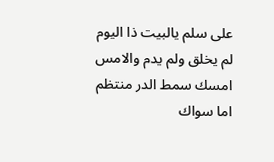على سلم يالبيت ذا اليوم لم يخلق ولم يدم والامس امسك سمط الدر منتظم اما سواك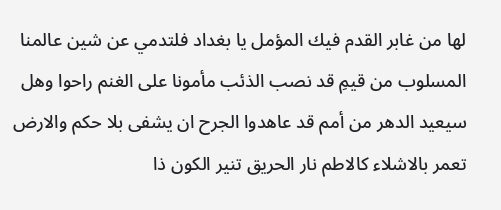لها من غابر القدم فيك المؤمل يا بغداد فلتدمي عن شين عالمنا المسلوب من قيمِ قد نصب الذئب مأمونا على الغنم راحوا وهل سيعيد الدهر من أمم قد عاهدوا الجرح ان يشفى بلا حكم والارض تعمر بالاشلاء كالاطم نار الحريق تنير الكون ذا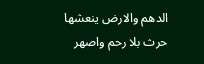الدهم والارض ينعشها حرث بلا رحم واصهر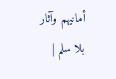أمانيهم وآثار بلا سلم |